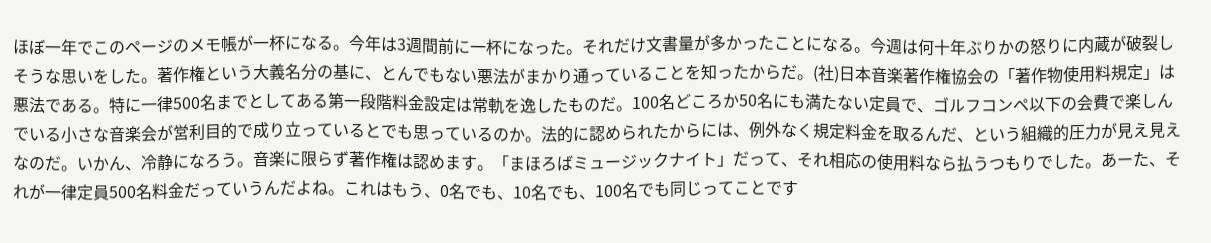ほぼ一年でこのページのメモ帳が一杯になる。今年は3週間前に一杯になった。それだけ文書量が多かったことになる。今週は何十年ぶりかの怒りに内蔵が破裂しそうな思いをした。著作権という大義名分の基に、とんでもない悪法がまかり通っていることを知ったからだ。(社)日本音楽著作権協会の「著作物使用料規定」は悪法である。特に一律500名までとしてある第一段階料金設定は常軌を逸したものだ。100名どころか50名にも満たない定員で、ゴルフコンペ以下の会費で楽しんでいる小さな音楽会が営利目的で成り立っているとでも思っているのか。法的に認められたからには、例外なく規定料金を取るんだ、という組織的圧力が見え見えなのだ。いかん、冷静になろう。音楽に限らず著作権は認めます。「まほろばミュージックナイト」だって、それ相応の使用料なら払うつもりでした。あーた、それが一律定員500名料金だっていうんだよね。これはもう、0名でも、10名でも、100名でも同じってことです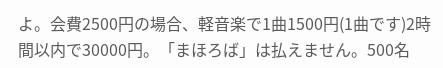よ。会費2500円の場合、軽音楽で1曲1500円(1曲です)2時間以内で30000円。「まほろば」は払えません。500名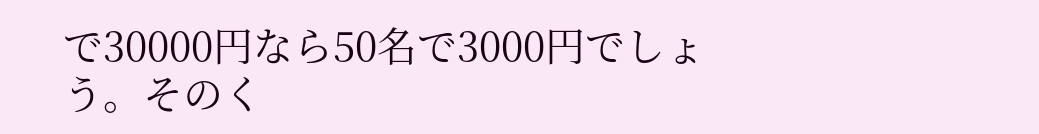で30000円なら50名で3000円でしょう。そのく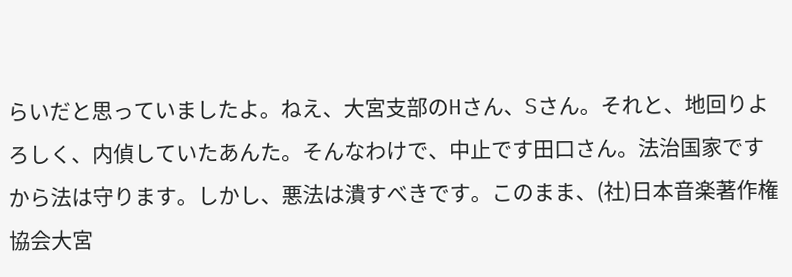らいだと思っていましたよ。ねえ、大宮支部のHさん、Sさん。それと、地回りよろしく、内偵していたあんた。そんなわけで、中止です田口さん。法治国家ですから法は守ります。しかし、悪法は潰すべきです。このまま、(社)日本音楽著作権協会大宮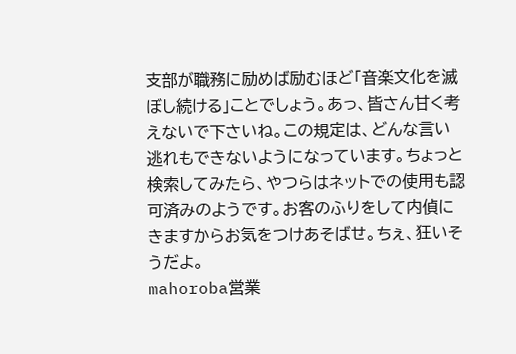支部が職務に励めば励むほど「音楽文化を滅ぼし続ける」ことでしょう。あっ、皆さん甘く考えないで下さいね。この規定は、どんな言い逃れもできないようになっています。ちょっと検索してみたら、やつらはネットでの使用も認可済みのようです。お客のふりをして内偵にきますからお気をつけあそばせ。ちぇ、狂いそうだよ。
mahoroba営業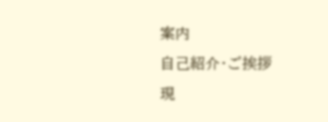案内
自己紹介・ご挨拶
現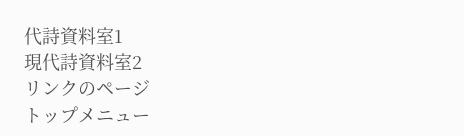代詩資料室1
現代詩資料室2
リンクのページ
トップメニュー